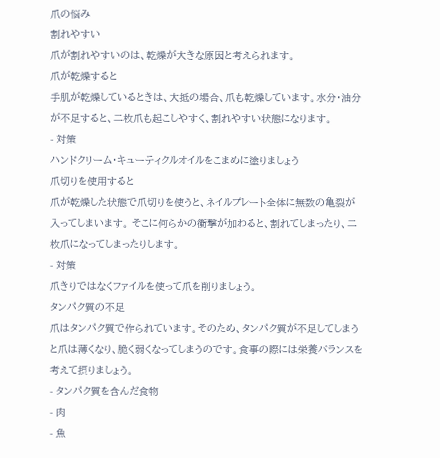爪の悩み
割れやすい
爪が割れやすいのは、乾燥が大きな原因と考えられます。
爪が乾燥すると
手肌が乾燥しているときは、大抵の場合、爪も乾燥しています。水分・油分が不足すると、二枚爪も起こしやすく、割れやすい状態になります。
- 対策
ハンドクリーム・キューティクルオイルをこまめに塗りましょう
爪切りを使用すると
爪が乾燥した状態で爪切りを使うと、ネイルプレート全体に無数の亀裂が入ってしまいます。 そこに何らかの衝撃が加わると、割れてしまったり、二枚爪になってしまったりします。
- 対策
爪きりではなくファイルを使って爪を削りましょう。
タンパク質の不足
爪はタンパク質で作られています。そのため、タンパク質が不足してしまうと爪は薄くなり、脆く弱くなってしまうのです。食事の際には栄養バランスを考えて摂りましょう。
- タンパク質を含んだ食物
- 肉
- 魚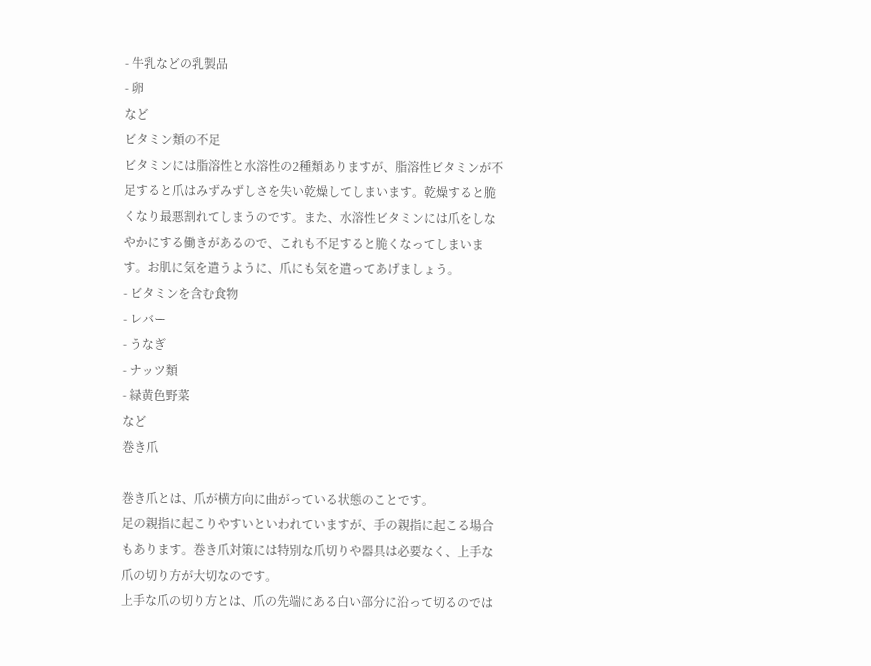- 牛乳などの乳製品
- 卵
など
ビタミン類の不足
ビタミンには脂溶性と水溶性の2種類ありますが、脂溶性ビタミンが不足すると爪はみずみずしさを失い乾燥してしまいます。乾燥すると脆くなり最悪割れてしまうのです。また、水溶性ビタミンには爪をしなやかにする働きがあるので、これも不足すると脆くなってしまいます。お肌に気を遣うように、爪にも気を遣ってあげましょう。
- ビタミンを含む食物
- レバー
- うなぎ
- ナッツ類
- 緑黄色野菜
など
巻き爪

巻き爪とは、爪が横方向に曲がっている状態のことです。
足の親指に起こりやすいといわれていますが、手の親指に起こる場合もあります。巻き爪対策には特別な爪切りや器具は必要なく、上手な爪の切り方が大切なのです。
上手な爪の切り方とは、爪の先端にある白い部分に沿って切るのでは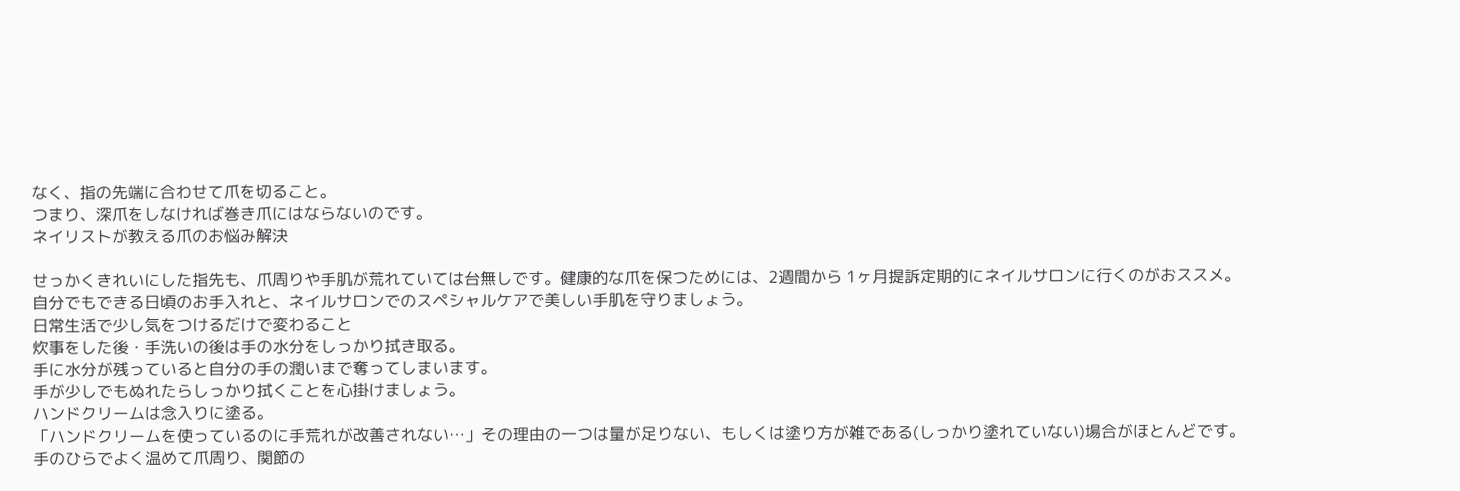なく、指の先端に合わせて爪を切ること。
つまり、深爪をしなければ巻き爪にはならないのです。
ネイリストが教える爪のお悩み解決

せっかくきれいにした指先も、爪周りや手肌が荒れていては台無しです。健康的な爪を保つためには、2週間から 1ヶ月提訴定期的にネイルサロンに行くのがおススメ。
自分でもできる日頃のお手入れと、ネイルサロンでのスペシャルケアで美しい手肌を守りましょう。
日常生活で少し気をつけるだけで変わること
炊事をした後・手洗いの後は手の水分をしっかり拭き取る。
手に水分が残っていると自分の手の潤いまで奪ってしまいます。
手が少しでもぬれたらしっかり拭くことを心掛けましょう。
ハンドクリームは念入りに塗る。
「ハンドクリームを使っているのに手荒れが改善されない…」その理由の一つは量が足りない、もしくは塗り方が雑である(しっかり塗れていない)場合がほとんどです。
手のひらでよく温めて爪周り、関節の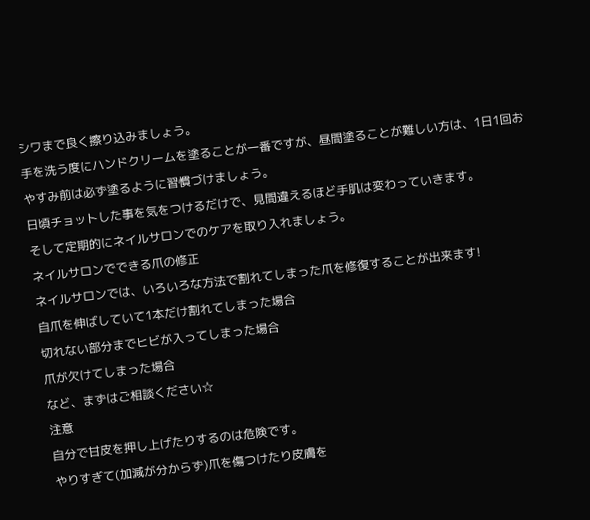シワまで良く擦り込みましょう。
手を洗う度にハンドクリームを塗ることが一番ですが、昼間塗ることが難しい方は、1日1回おやすみ前は必ず塗るように習慣づけましょう。
日頃チョットした事を気をつけるだけで、見間違えるほど手肌は変わっていきます。
そして定期的にネイルサロンでのケアを取り入れましょう。
ネイルサロンでできる爪の修正
ネイルサロンでは、いろいろな方法で割れてしまった爪を修復することが出来ます!
自爪を伸ばしていて1本だけ割れてしまった場合
切れない部分までヒビが入ってしまった場合
爪が欠けてしまった場合
など、まずはご相談ください☆
注意
自分で甘皮を押し上げたりするのは危険です。
やりすぎて(加減が分からず)爪を傷つけたり皮膚を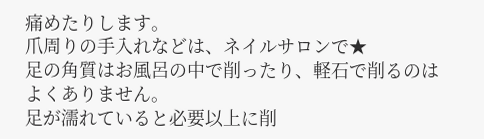痛めたりします。
爪周りの手入れなどは、ネイルサロンで★
足の角質はお風呂の中で削ったり、軽石で削るのはよくありません。
足が濡れていると必要以上に削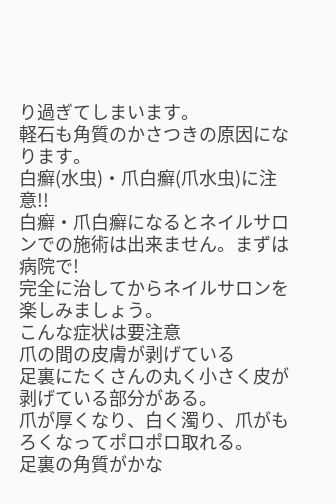り過ぎてしまいます。
軽石も角質のかさつきの原因になります。
白癬(水虫)・爪白癬(爪水虫)に注意!!
白癬・爪白癬になるとネイルサロンでの施術は出来ません。まずは病院で!
完全に治してからネイルサロンを楽しみましょう。
こんな症状は要注意
爪の間の皮膚が剥げている
足裏にたくさんの丸く小さく皮が剥げている部分がある。
爪が厚くなり、白く濁り、爪がもろくなってポロポロ取れる。
足裏の角質がかな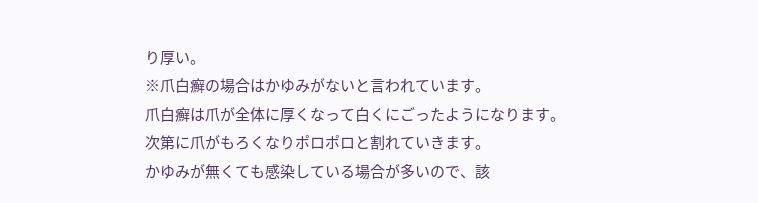り厚い。
※爪白癬の場合はかゆみがないと言われています。
爪白癬は爪が全体に厚くなって白くにごったようになります。
次第に爪がもろくなりポロポロと割れていきます。
かゆみが無くても感染している場合が多いので、該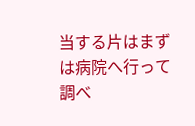当する片はまずは病院へ行って
調べ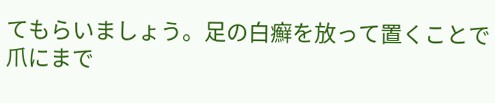てもらいましょう。足の白癬を放って置くことで爪にまで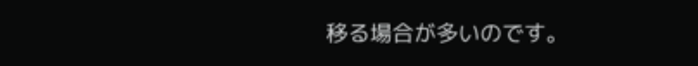移る場合が多いのです。